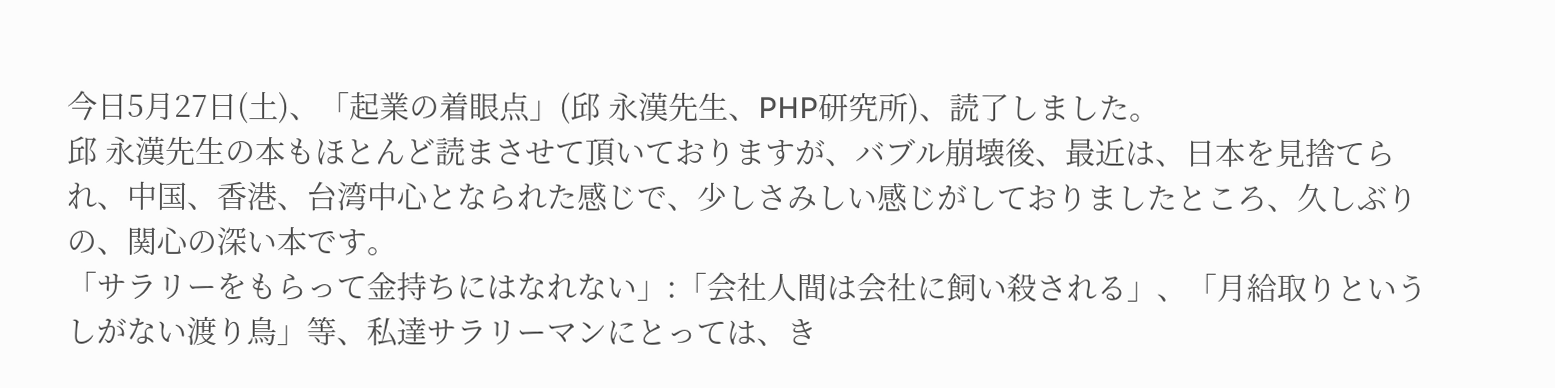今日5月27日(土)、「起業の着眼点」(邱 永漢先生、PHP研究所)、読了しました。
邱 永漢先生の本もほとんど読まさせて頂いておりますが、バブル崩壊後、最近は、日本を見捨てられ、中国、香港、台湾中心となられた感じで、少しさみしい感じがしておりましたところ、久しぶりの、関心の深い本です。
「サラリーをもらって金持ちにはなれない」:「会社人間は会社に飼い殺される」、「月給取りというしがない渡り鳥」等、私達サラリーマンにとっては、き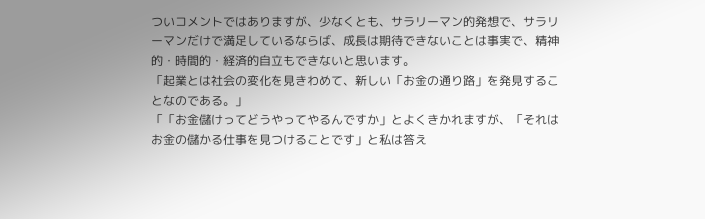ついコメントではありますが、少なくとも、サラリーマン的発想で、サラリーマンだけで満足しているならば、成長は期待できないことは事実で、精神的・時間的・経済的自立もできないと思います。
「起業とは社会の変化を見きわめて、新しい「お金の通り路」を発見することなのである。」
「「お金儲けってどうやってやるんですか」とよくきかれますが、「それはお金の儲かる仕事を見つけることです」と私は答え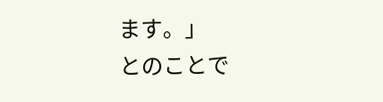ます。」
とのことで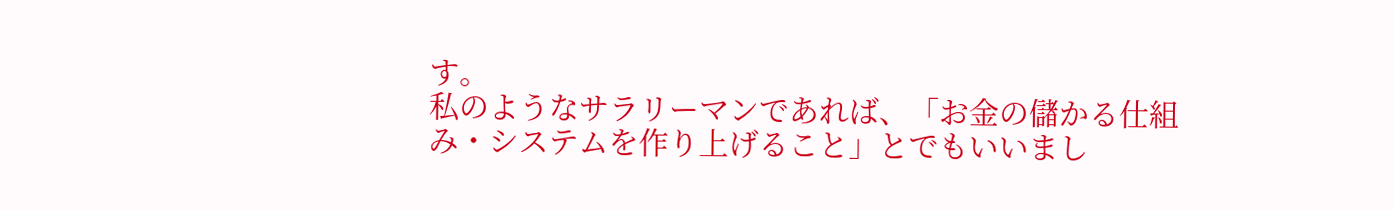す。
私のようなサラリーマンであれば、「お金の儲かる仕組み・システムを作り上げること」とでもいいまし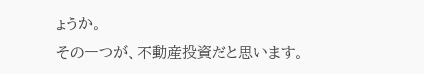ょうか。
その一つが、不動産投資だと思います。